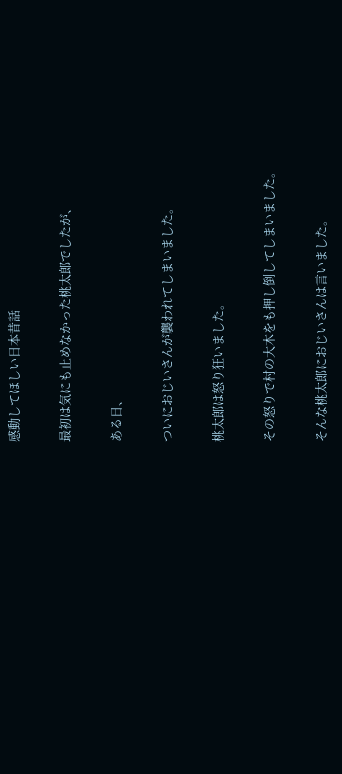感動してほしい日本昔話

最初は気にも止めなかった桃太郎でしたが、

ある日、

ついにおじいさんが襲われてしまいました。

桃太郎は怒り狂いました。

その怒りで村の大木をも押し倒してしまいました。

そんな桃太郎におじいさんは言いました。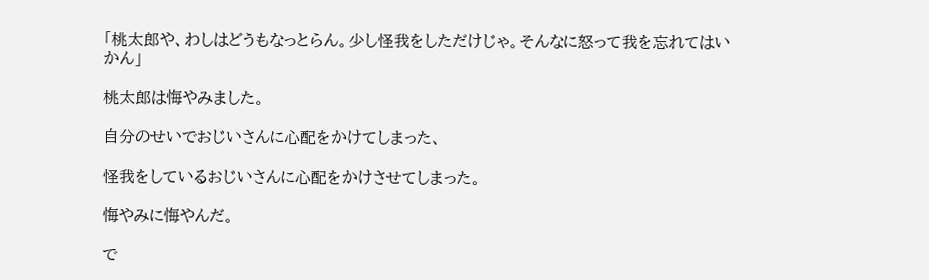「桃太郎や、わしはどうもなっとらん。少し怪我をしただけじゃ。そんなに怒って我を忘れてはいかん」

桃太郎は悔やみました。

自分のせいでおじいさんに心配をかけてしまった、

怪我をしているおじいさんに心配をかけさせてしまった。

悔やみに悔やんだ。

で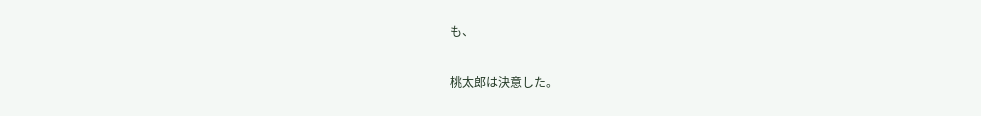も、

桃太郎は決意した。